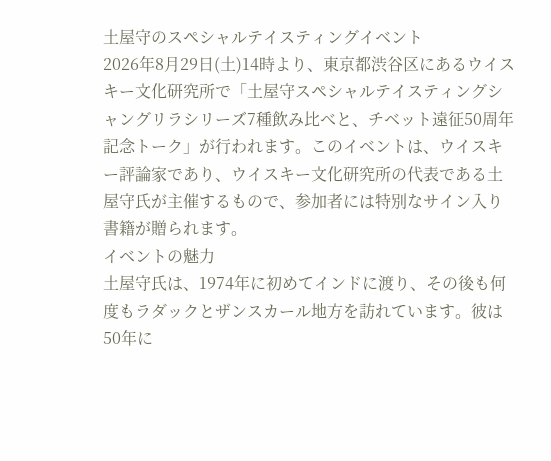土屋守のスペシャルテイスティングイベント
2026年8月29日(土)14時より、東京都渋谷区にあるウイスキー文化研究所で「土屋守スペシャルテイスティングシャングリラシリーズ7種飲み比べと、チベット遠征50周年記念トーク」が行われます。このイベントは、ウイスキー評論家であり、ウイスキー文化研究所の代表である土屋守氏が主催するもので、参加者には特別なサイン入り書籍が贈られます。
イベントの魅力
土屋守氏は、1974年に初めてインドに渡り、その後も何度もラダックとザンスカール地方を訪れています。彼は50年に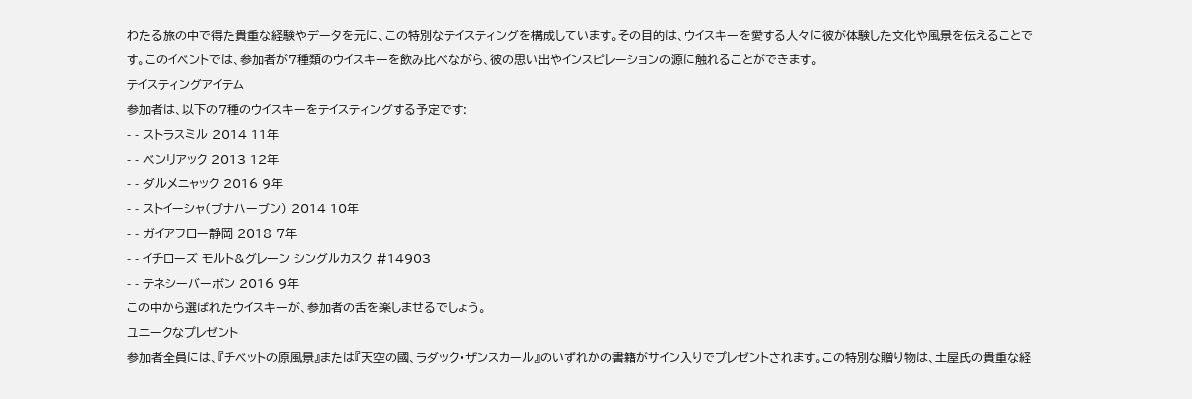わたる旅の中で得た貴重な経験やデータを元に、この特別なテイスティングを構成しています。その目的は、ウイスキーを愛する人々に彼が体験した文化や風景を伝えることです。このイベントでは、参加者が7種類のウイスキーを飲み比べながら、彼の思い出やインスピレーションの源に触れることができます。
テイスティングアイテム
参加者は、以下の7種のウイスキーをテイスティングする予定です:
- - ストラスミル 2014 11年
- - ベンリアック 2013 12年
- - ダルメニャック 2016 9年
- - ストイーシャ(ブナハーブン) 2014 10年
- - ガイアフロー静岡 2018 7年
- - イチローズ モルト&グレーン シングルカスク #14903
- - テネシーバーボン 2016 9年
この中から選ばれたウイスキーが、参加者の舌を楽しませるでしょう。
ユニークなプレゼント
参加者全員には、『チベットの原風景』または『天空の國、ラダック・ザンスカール』のいずれかの書籍がサイン入りでプレゼントされます。この特別な贈り物は、土屋氏の貴重な経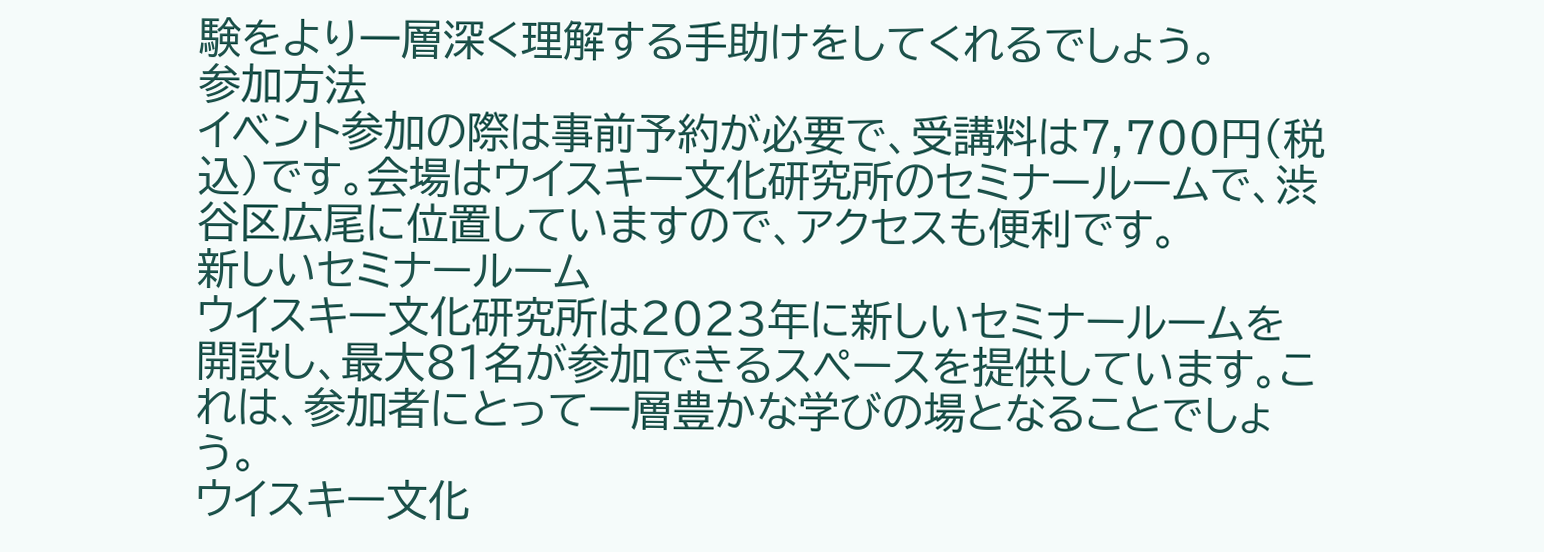験をより一層深く理解する手助けをしてくれるでしょう。
参加方法
イベント参加の際は事前予約が必要で、受講料は7,700円(税込)です。会場はウイスキー文化研究所のセミナールームで、渋谷区広尾に位置していますので、アクセスも便利です。
新しいセミナールーム
ウイスキー文化研究所は2023年に新しいセミナールームを開設し、最大81名が参加できるスペースを提供しています。これは、参加者にとって一層豊かな学びの場となることでしょう。
ウイスキー文化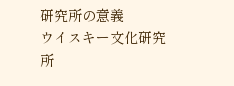研究所の意義
ウイスキー文化研究所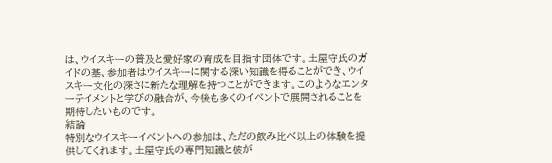は、ウイスキーの普及と愛好家の育成を目指す団体です。土屋守氏のガイドの基、参加者はウイスキーに関する深い知識を得ることができ、ウイスキー文化の深さに新たな理解を持つことができます。このようなエンターテイメントと学びの融合が、今後も多くのイベントで展開されることを期待したいものです。
結論
特別なウイスキーイベントへの参加は、ただの飲み比べ以上の体験を提供してくれます。土屋守氏の専門知識と彼が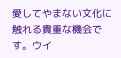愛してやまない文化に触れる貴重な機会です。ウイ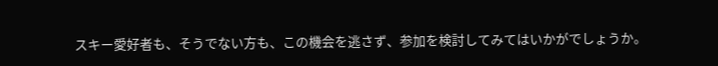スキー愛好者も、そうでない方も、この機会を逃さず、参加を検討してみてはいかがでしょうか。